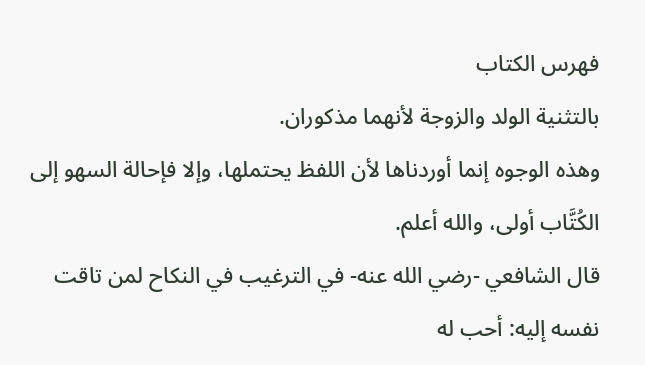فهرس الكتاب
بالتثنية الولد والزوجة لأنهما مذكوران.
وهذه الوجوه إنما أوردناها لأن اللفظ يحتملها، وإلا فإحالة السهو إلى الكُتَّاب أولى، والله أعلم.
قال الشافعي -رضي الله عنه- في الترغيب في النكاح لمن تاقت نفسه إليه: أحب له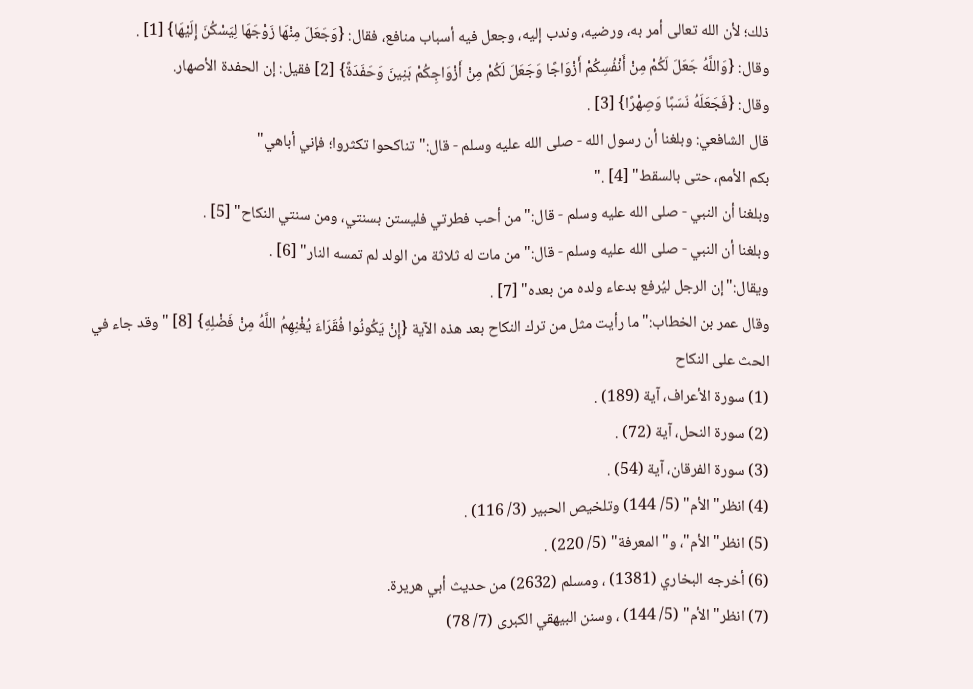ذلك؛ لأن الله تعالى أمر به، ورضيه، وندب إليه، وجعل فيه أسباب منافع، فقال: {وَجَعَلَ مِنْهَا زَوْجَهَا لِيَسْكُنَ إِلَيْهَا} [1] .
وقال: {وَاللَّهُ جَعَلَ لَكُمْ مِنْ أَنْفُسِكُمْ أَزْوَاجًا وَجَعَلَ لَكُمْ مِنْ أَزْوَاجِكُمْ بَنِينَ وَحَفَدَةً} [2] فقيل: إن الحفدة الأصهار.
وقال: {فَجَعَلَهُ نَسَبًا وَصِهْرًا} [3] .
قال الشافعي: وبلغنا أن رسول الله - صلى الله عليه وسلم - قال:"تناكحوا تكثروا؛ فإني أباهي"
بكم الأمم، حتى بالسقط" [4] ."
وبلغنا أن النبي - صلى الله عليه وسلم - قال:"من أحب فطرتي فليستن بسنتي، ومن سنتي النكاح" [5] .
وبلغنا أن النبي - صلى الله عليه وسلم - قال:"من مات له ثلاثة من الولد لم تمسه النار" [6] .
ويقال:"إن الرجل ليُرفع بدعاء ولده من بعده" [7] .
وقال عمر بن الخطاب:"ما رأيت مثل من ترك النكاح بعد هذه الآية {إِنْ يَكُونُوا فُقَرَاءَ يُغْنِهِمُ اللَّهُ مِنْ فَضْلِهِ} [8] "وقد جاء في الحث على النكاح
(1) سورة الأعراف، آية (189) .
(2) سورة النحل، آية (72) .
(3) سورة الفرقان، آية (54) .
(4) انظر"الأم" (5/ 144) وتلخيص الحبير (3/ 116) .
(5) انظر"الأم"، و"المعرفة" (5/ 220) .
(6) أخرجه البخاري (1381) ، ومسلم (2632) من حديث أبي هريرة.
(7) انظر"الأم" (5/ 144) ، وسنن البيهقي الكبرى (7/ 78)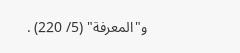و"المعرفة" (5/ 220) .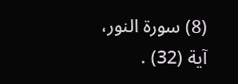(8) سورة النور، آية (32) .